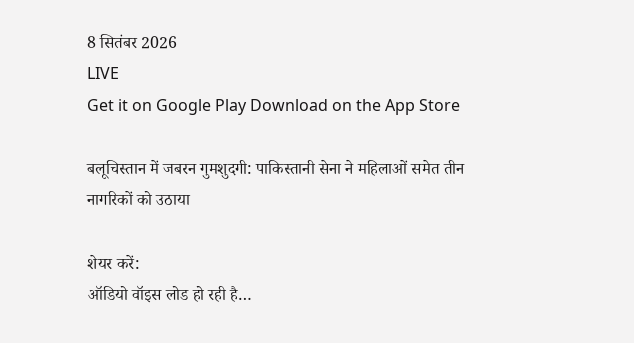8 सितंबर 2026
LIVE
Get it on Google Play Download on the App Store

बलूचिस्तान में जबरन गुमशुदगी: पाकिस्तानी सेना ने महिलाओं समेत तीन नागरिकों को उठाया

शेयर करें:
ऑडियो वॉइस लोड हो रही है…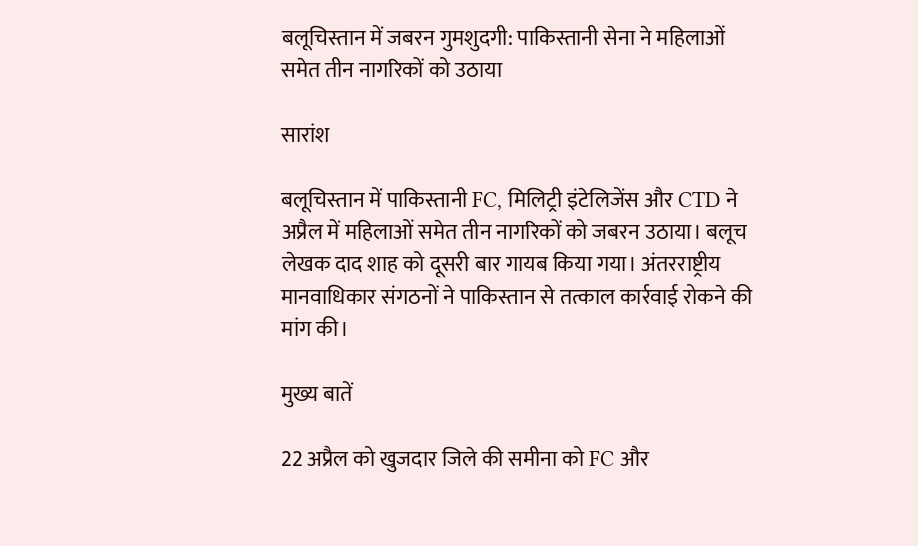बलूचिस्तान में जबरन गुमशुदगी: पाकिस्तानी सेना ने महिलाओं समेत तीन नागरिकों को उठाया

सारांश

बलूचिस्तान में पाकिस्तानी FC, मिलिट्री इंटेलिजेंस और CTD ने अप्रैल में महिलाओं समेत तीन नागरिकों को जबरन उठाया। बलूच लेखक दाद शाह को दूसरी बार गायब किया गया। अंतरराष्ट्रीय मानवाधिकार संगठनों ने पाकिस्तान से तत्काल कार्रवाई रोकने की मांग की।

मुख्य बातें

22 अप्रैल को खुजदार जिले की समीना को FC और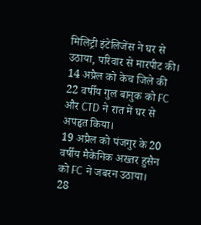मिलिट्री इंटेलिजेंस ने घर से उठाया, परिवार से मारपीट की।
14 अप्रैल को केच जिले की 22 वर्षीय गुल बानुक को FC और CTD ने रात में घर से अपहृत किया।
19 अप्रैल को पंजगुर के 20 वर्षीय मैकेनिक अख्तर हुसैन को FC ने जबरन उठाया।
28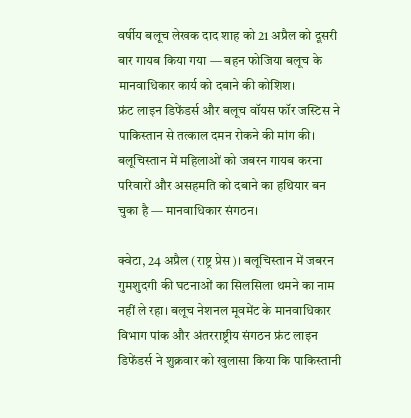वर्षीय बलूच लेखक दाद शाह को 21 अप्रैल को दूसरी बार गायब किया गया — बहन फोजिया बलूच के मानवाधिकार कार्य को दबाने की कोशिश।
फ्रंट लाइन डिफेंडर्स और बलूच वॉयस फॉर जस्टिस ने पाकिस्तान से तत्काल दमन रोकने की मांग की।
बलूचिस्तान में महिलाओं को जबरन गायब करना परिवारों और असहमति को दबाने का हथियार बन चुका है — मानवाधिकार संगठन।

क्वेटा, 24 अप्रैल (राष्ट्र प्रेस)। बलूचिस्तान में जबरन गुमशुदगी की घटनाओं का सिलसिला थमने का नाम नहीं ले रहा। बलूच नेशनल मूवमेंट के मानवाधिकार विभाग पांक और अंतरराष्ट्रीय संगठन फ्रंट लाइन डिफेंडर्स ने शुक्रवार को खुलासा किया कि पाकिस्तानी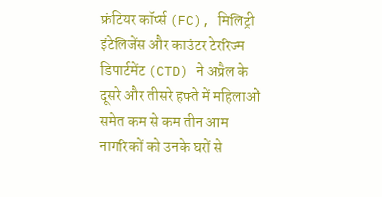फ्रंटियर कॉर्प्स (FC), मिलिट्री इंटेलिजेंस और काउंटर टेररिज्म डिपार्टमेंट (CTD) ने अप्रैल के दूसरे और तीसरे हफ्ते में महिलाओं समेत कम से कम तीन आम नागरिकों को उनके घरों से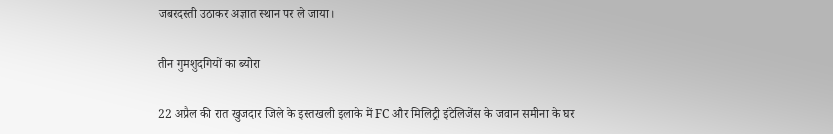जबरदस्ती उठाकर अज्ञात स्थान पर ले जाया।

तीन गुमशुदगियों का ब्योरा

22 अप्रैल की रात खुजदार जिले के इस्तखली इलाके में FC और मिलिट्री इंटेलिजेंस के जवान समीना के घर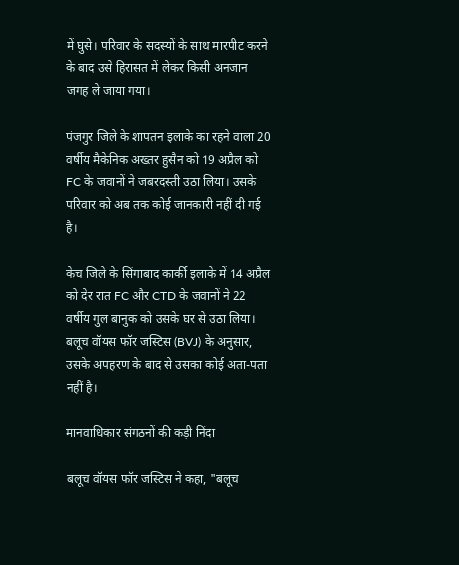में घुसे। परिवार के सदस्यों के साथ मारपीट करने के बाद उसे हिरासत में लेकर किसी अनजान जगह ले जाया गया।

पंजगुर जिले के शापतन इलाके का रहने वाला 20 वर्षीय मैकेनिक अख्तर हुसैन को 19 अप्रैल को FC के जवानों ने जबरदस्ती उठा लिया। उसके परिवार को अब तक कोई जानकारी नहीं दी गई है।

केच जिले के सिंगाबाद कार्की इलाके में 14 अप्रैल को देर रात FC और CTD के जवानों ने 22 वर्षीय गुल बानुक को उसके घर से उठा लिया। बलूच वॉयस फॉर जस्टिस (BVJ) के अनुसार, उसके अपहरण के बाद से उसका कोई अता-पता नहीं है।

मानवाधिकार संगठनों की कड़ी निंदा

बलूच वॉयस फॉर जस्टिस ने कहा, "बलूच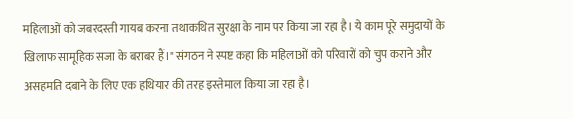महिलाओं को जबरदस्ती गायब करना तथाकथित सुरक्षा के नाम पर किया जा रहा है। ये काम पूरे समुदायों के खिलाफ सामूहिक सजा के बराबर हैं।" संगठन ने स्पष्ट कहा कि महिलाओं को परिवारों को चुप कराने और असहमति दबाने के लिए एक हथियार की तरह इस्तेमाल किया जा रहा है।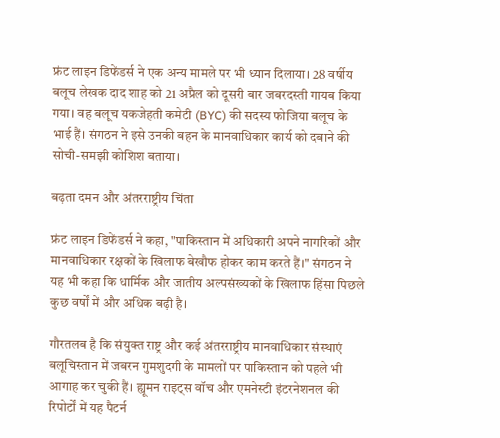फ्रंट लाइन डिफेंडर्स ने एक अन्य मामले पर भी ध्यान दिलाया। 28 वर्षीय बलूच लेखक दाद शाह को 21 अप्रैल को दूसरी बार जबरदस्ती गायब किया गया। वह बलूच यकजेहती कमेटी (BYC) की सदस्य फोजिया बलूच के भाई हैं। संगठन ने इसे उनकी बहन के मानवाधिकार कार्य को दबाने की सोची-समझी कोशिश बताया।

बढ़ता दमन और अंतरराष्ट्रीय चिंता

फ्रंट लाइन डिफेंडर्स ने कहा, "पाकिस्तान में अधिकारी अपने नागरिकों और मानवाधिकार रक्षकों के खिलाफ बेखौफ होकर काम करते हैं।" संगठन ने यह भी कहा कि धार्मिक और जातीय अल्पसंख्यकों के खिलाफ हिंसा पिछले कुछ वर्षों में और अधिक बढ़ी है।

गौरतलब है कि संयुक्त राष्ट्र और कई अंतरराष्ट्रीय मानवाधिकार संस्थाएं बलूचिस्तान में जबरन गुमशुदगी के मामलों पर पाकिस्तान को पहले भी आगाह कर चुकी हैं। ह्यूमन राइट्स वॉच और एमनेस्टी इंटरनेशनल की रिपोर्टों में यह पैटर्न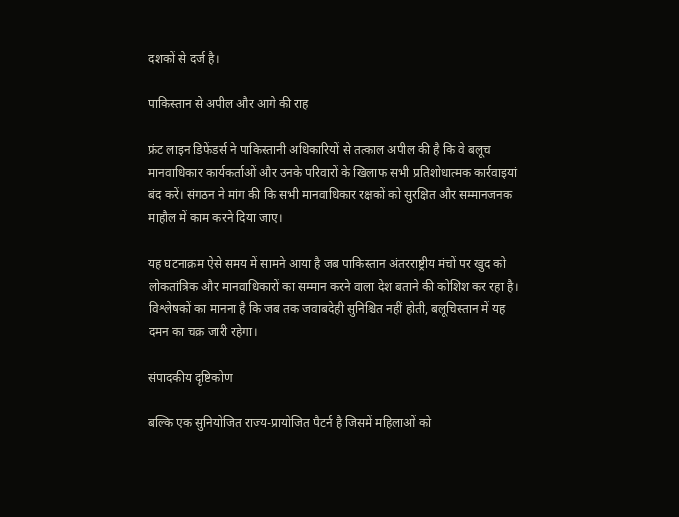दशकों से दर्ज है।

पाकिस्तान से अपील और आगे की राह

फ्रंट लाइन डिफेंडर्स ने पाकिस्तानी अधिकारियों से तत्काल अपील की है कि वे बलूच मानवाधिकार कार्यकर्ताओं और उनके परिवारों के खिलाफ सभी प्रतिशोधात्मक कार्रवाइयां बंद करें। संगठन ने मांग की कि सभी मानवाधिकार रक्षकों को सुरक्षित और सम्मानजनक माहौल में काम करने दिया जाए।

यह घटनाक्रम ऐसे समय में सामने आया है जब पाकिस्तान अंतरराष्ट्रीय मंचों पर खुद को लोकतांत्रिक और मानवाधिकारों का सम्मान करने वाला देश बताने की कोशिश कर रहा है। विश्लेषकों का मानना है कि जब तक जवाबदेही सुनिश्चित नहीं होती, बलूचिस्तान में यह दमन का चक्र जारी रहेगा।

संपादकीय दृष्टिकोण

बल्कि एक सुनियोजित राज्य-प्रायोजित पैटर्न है जिसमें महिलाओं को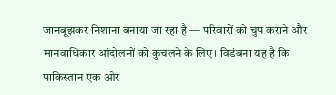जानबूझकर निशाना बनाया जा रहा है — परिवारों को चुप कराने और मानवाधिकार आंदोलनों को कुचलने के लिए। विडंबना यह है कि पाकिस्तान एक ओर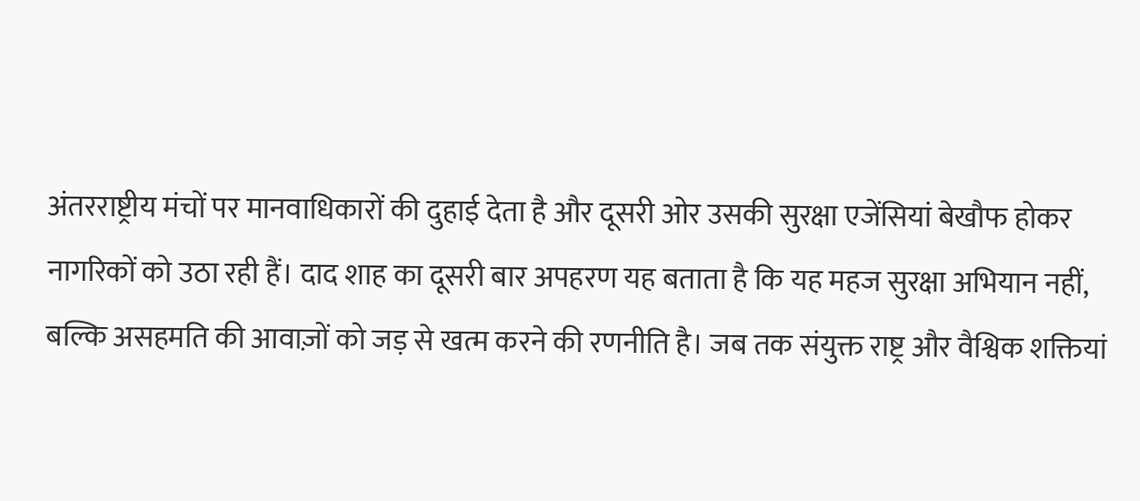अंतरराष्ट्रीय मंचों पर मानवाधिकारों की दुहाई देता है और दूसरी ओर उसकी सुरक्षा एजेंसियां बेखौफ होकर नागरिकों को उठा रही हैं। दाद शाह का दूसरी बार अपहरण यह बताता है कि यह महज सुरक्षा अभियान नहीं, बल्कि असहमति की आवाज़ों को जड़ से खत्म करने की रणनीति है। जब तक संयुक्त राष्ट्र और वैश्विक शक्तियां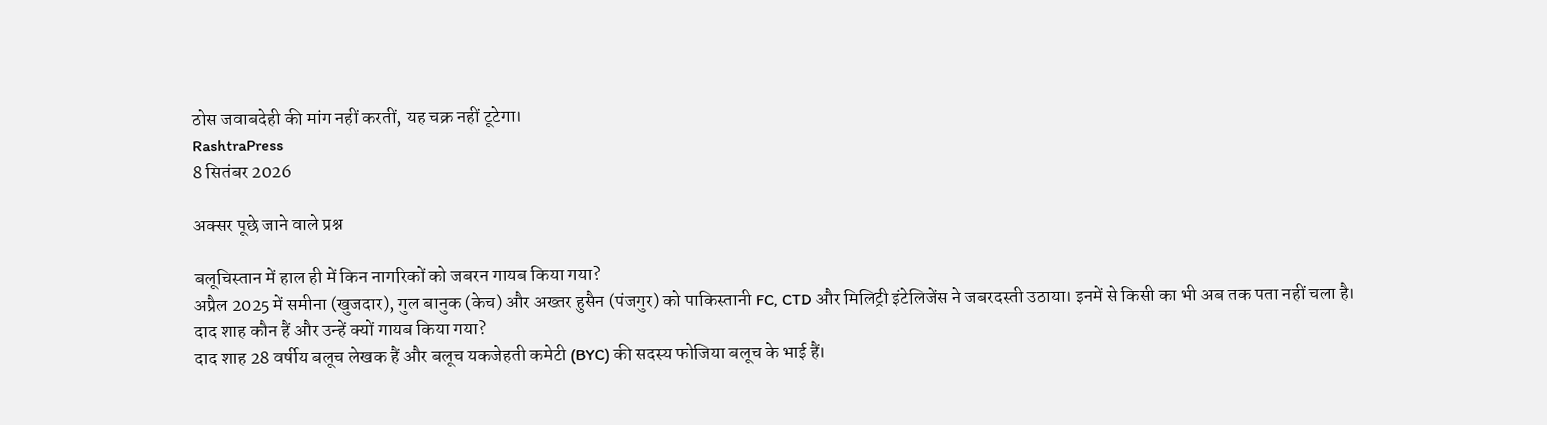ठोस जवाबदेही की मांग नहीं करतीं, यह चक्र नहीं टूटेगा।
RashtraPress
8 सितंबर 2026

अक्सर पूछे जाने वाले प्रश्न

बलूचिस्तान में हाल ही में किन नागरिकों को जबरन गायब किया गया?
अप्रैल 2025 में समीना (खुजदार), गुल बानुक (केच) और अख्तर हुसैन (पंजगुर) को पाकिस्तानी FC, CTD और मिलिट्री इंटेलिजेंस ने जबरदस्ती उठाया। इनमें से किसी का भी अब तक पता नहीं चला है।
दाद शाह कौन हैं और उन्हें क्यों गायब किया गया?
दाद शाह 28 वर्षीय बलूच लेखक हैं और बलूच यकजेहती कमेटी (BYC) की सदस्य फोजिया बलूच के भाई हैं।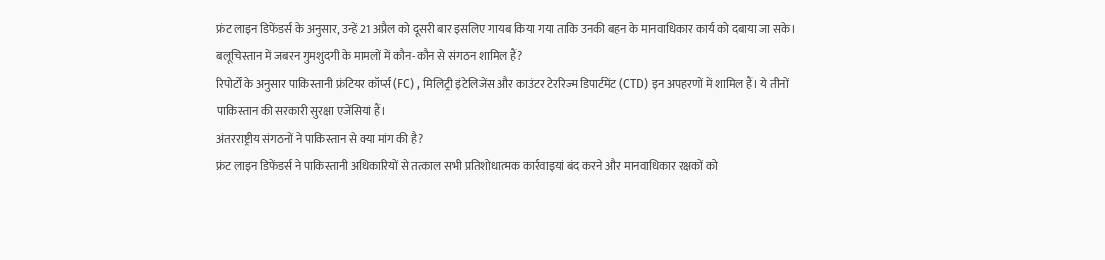फ्रंट लाइन डिफेंडर्स के अनुसार, उन्हें 21 अप्रैल को दूसरी बार इसलिए गायब किया गया ताकि उनकी बहन के मानवाधिकार कार्य को दबाया जा सके।
बलूचिस्तान में जबरन गुमशुदगी के मामलों में कौन-कौन से संगठन शामिल हैं?
रिपोर्टों के अनुसार पाकिस्तानी फ्रंटियर कॉर्प्स (FC) , मिलिट्री इंटेलिजेंस और काउंटर टेररिज्म डिपार्टमेंट (CTD) इन अपहरणों में शामिल हैं। ये तीनों पाकिस्तान की सरकारी सुरक्षा एजेंसियां हैं।
अंतरराष्ट्रीय संगठनों ने पाकिस्तान से क्या मांग की है?
फ्रंट लाइन डिफेंडर्स ने पाकिस्तानी अधिकारियों से तत्काल सभी प्रतिशोधात्मक कार्रवाइयां बंद करने और मानवाधिकार रक्षकों को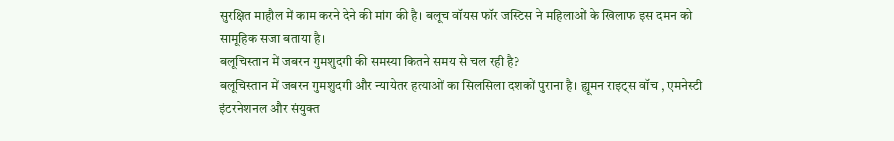सुरक्षित माहौल में काम करने देने की मांग की है। बलूच वॉयस फॉर जस्टिस ने महिलाओं के खिलाफ इस दमन को सामूहिक सजा बताया है।
बलूचिस्तान में जबरन गुमशुदगी की समस्या कितने समय से चल रही है?
बलूचिस्तान में जबरन गुमशुदगी और न्यायेतर हत्याओं का सिलसिला दशकों पुराना है। ह्यूमन राइट्स वॉच , एमनेस्टी इंटरनेशनल और संयुक्त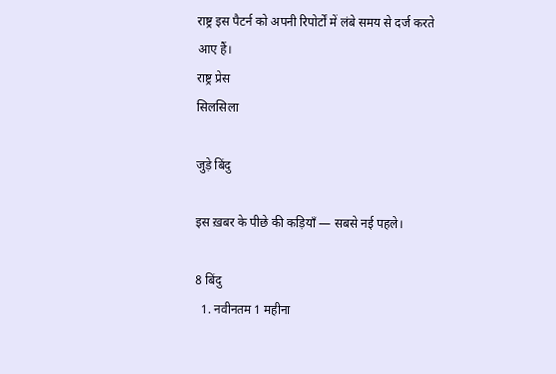राष्ट्र इस पैटर्न को अपनी रिपोर्टों में लंबे समय से दर्ज करते आए हैं।
राष्ट्र प्रेस
सिलसिला

जुड़े बिंदु

इस ख़बर के पीछे की कड़ियाँ — सबसे नई पहले।

8 बिंदु
  1. नवीनतम 1 महीना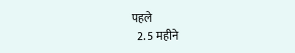पहले
  2. 5 महीने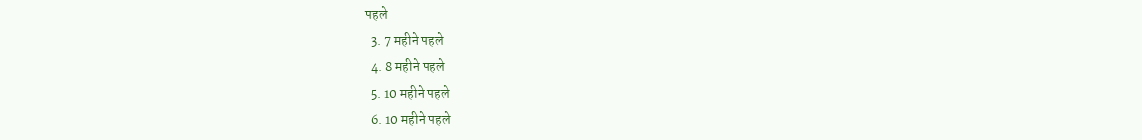पहले
  3. 7 महीने पहले
  4. 8 महीने पहले
  5. 10 महीने पहले
  6. 10 महीने पहले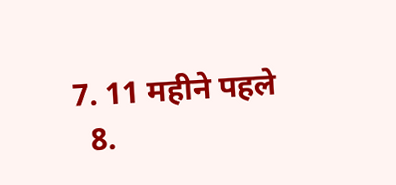7. 11 महीने पहले
  8.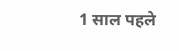1 साल पहले